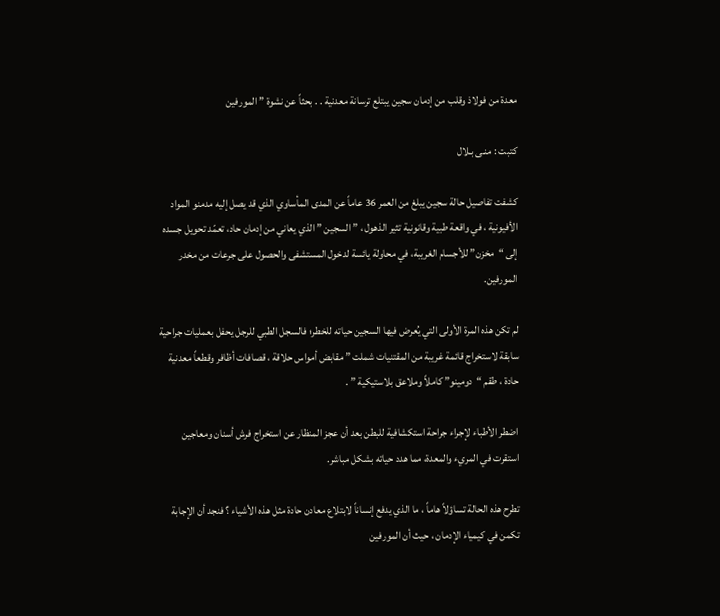معدة من فولاذ وقلب من إدمان سجين يبتلع ترسانة معدنية . . بحثاً عن نشوة ” المورفين

كتبت : منـى بـلال

كشفت تفاصيل حالة سجين يبلغ من العمر 36 عاماً عن المدى المأساوي الذي قد يصل إليه مدمنو المواد الأفيونية ، في واقعة طبية وقانونية تثير الذهول ، ” السجين ” الذي يعاني من إدمان حاد، تعمّد تحويل جسده إلى “مخزن” للأجسام الغريبة، في محاولة يائسة لدخول المستشفى والحصول على جرعات من مخدر المورفين.

لم تكن هذه المرة الأولى التي يُعرض فيها السجين حياته للخطر؛ فالسجل الطبي للرجل يحفل بعمليات جراحية سابقة لاستخراج قائمة غريبة من المقتنيات شملت ” مقابض أمواس حلاقة ، قصافات أظافر وقطعاً معدنية حادة ، طقم “دومينو” كاملاً وملاعق بلاستيكية ” .

اضطر الأطباء لإجراء جراحة استكشافية للبطن بعد أن عجز المنظار عن استخراج فرش أسنان ومعاجين استقرت في المريء والمعدة، مما هدد حياته بشكل مباشر.

تطرح هذه الحالة تساؤلاً هاماً ، ما الذي يدفع إنساناً لابتلاع معادن حادة مثل هذه الأشياء ؟ فنجد أن الإجابة تكمن في كيمياء الإدمان ، حيث أن المورفين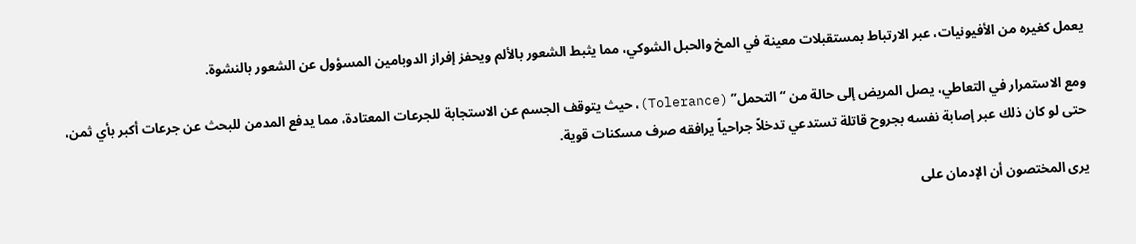يعمل كغيره من الأفيونيات، عبر الارتباط بمستقبلات معينة في المخ والحبل الشوكي، مما يثبط الشعور بالألم ويحفز إفراز الدوبامين المسؤول عن الشعور بالنشوة.

ومع الاستمرار في التعاطي، يصل المريض إلى حالة من “التحمل” (Tolerance)، حيث يتوقف الجسم عن الاستجابة للجرعات المعتادة، مما يدفع المدمن للبحث عن جرعات أكبر بأي ثمن، حتى لو كان ذلك عبر إصابة نفسه بجروح قاتلة تستدعي تدخلاً جراحياً يرافقه صرف مسكنات قوية.

يرى المختصون أن الإدمان على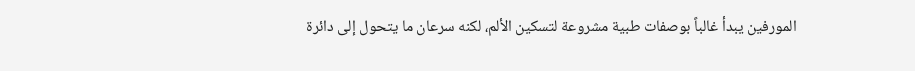المورفين يبدأ غالباً بوصفات طبية مشروعة لتسكين الألم، لكنه سرعان ما يتحول إلى دائرة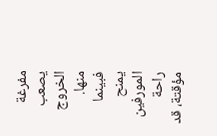مفرغة يصعب الخروج منها. فبينما يمنح المورفين راحة مؤقتة، قد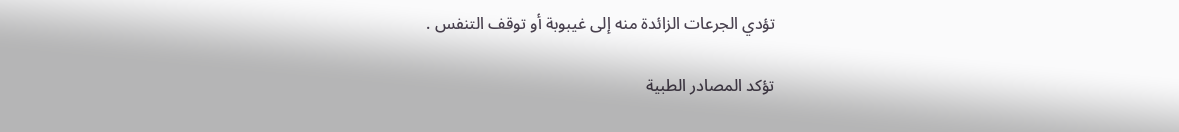تؤدي الجرعات الزائدة منه إلى غيبوبة أو توقف التنفس .

تؤكد المصادر الطبية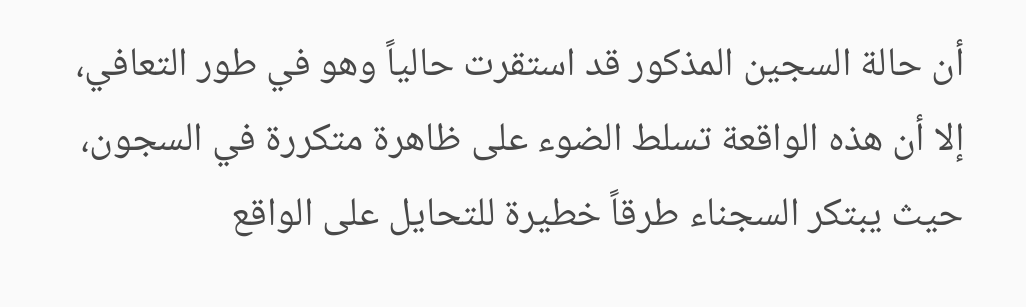أن حالة السجين المذكور قد استقرت حالياً وهو في طور التعافي، إلا أن هذه الواقعة تسلط الضوء على ظاهرة متكررة في السجون، حيث يبتكر السجناء طرقاً خطيرة للتحايل على الواقع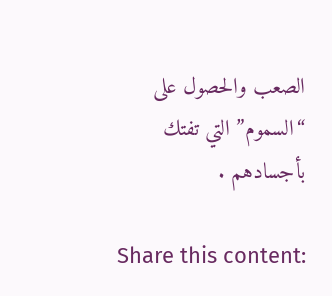الصعب والحصول على “السموم” التي تفتك بأجسادهم .

Share this content: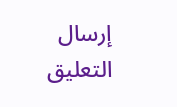إرسال التعليق